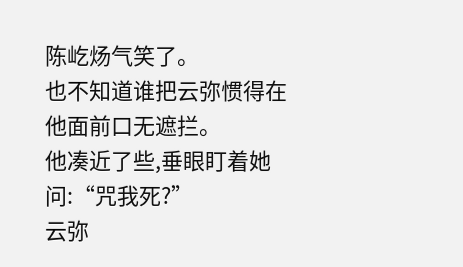陈屹炀气笑了。
也不知道谁把云弥惯得在他面前口无遮拦。
他凑近了些,垂眼盯着她问:“咒我死?”
云弥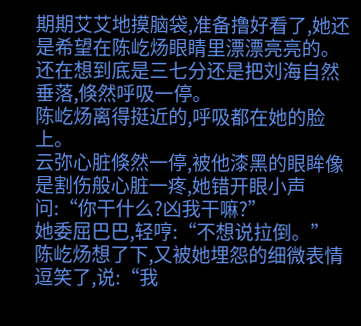期期艾艾地摸脑袋,准备撸好看了,她还是希望在陈屹炀眼睛里漂漂亮亮的。
还在想到底是三七分还是把刘海自然垂落,倏然呼吸一停。
陈屹炀离得挺近的,呼吸都在她的脸上。
云弥心脏倏然一停,被他漆黑的眼眸像是割伤般心脏一疼,她错开眼小声问:“你干什么?凶我干嘛?”
她委屈巴巴,轻哼:“不想说拉倒。”
陈屹炀想了下,又被她埋怨的细微表情逗笑了,说:“我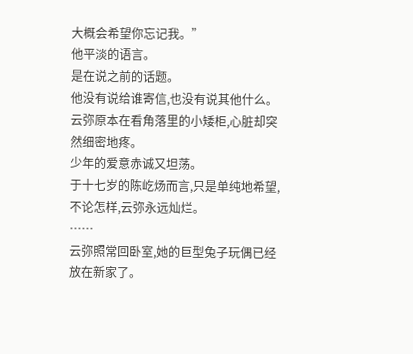大概会希望你忘记我。”
他平淡的语言。
是在说之前的话题。
他没有说给谁寄信,也没有说其他什么。
云弥原本在看角落里的小矮柜,心脏却突然细密地疼。
少年的爱意赤诚又坦荡。
于十七岁的陈屹炀而言,只是单纯地希望,不论怎样,云弥永远灿烂。
……
云弥照常回卧室,她的巨型兔子玩偶已经放在新家了。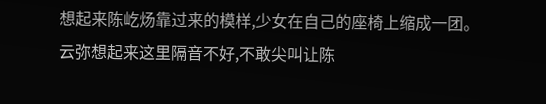想起来陈屹炀靠过来的模样,少女在自己的座椅上缩成一团。
云弥想起来这里隔音不好,不敢尖叫让陈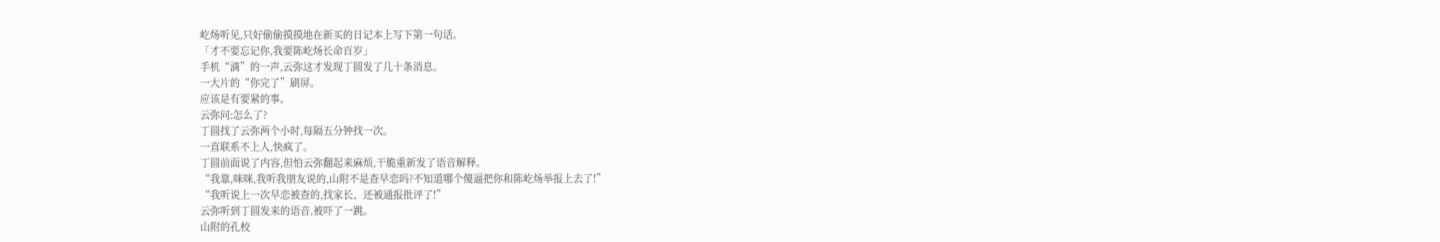屹炀听见,只好偷偷摸摸地在新买的日记本上写下第一句话。
「才不要忘记你,我要陈屹炀长命百岁」
手机“滴”的一声,云弥这才发现丁圆发了几十条消息。
一大片的“你完了”刷屏。
应该是有要紧的事。
云弥问:怎么了?
丁圆找了云弥两个小时,每隔五分钟找一次。
一直联系不上人,快疯了。
丁圆前面说了内容,但怕云弥翻起来麻烦,干脆重新发了语音解释。
“我靠,咪咪,我听我朋友说的,山附不是查早恋吗?不知道哪个傻逼把你和陈屹炀举报上去了!”
“我听说上一次早恋被查的,找家长、还被通报批评了!”
云弥听到丁圆发来的语音,被吓了一跳。
山附的孔校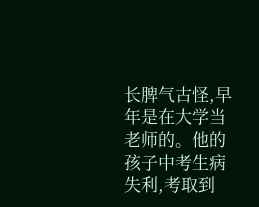长脾气古怪,早年是在大学当老师的。他的孩子中考生病失利,考取到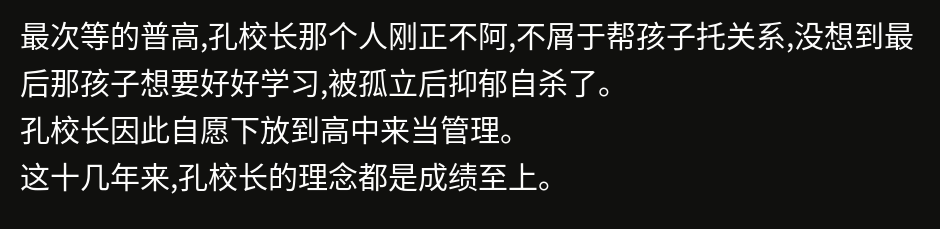最次等的普高,孔校长那个人刚正不阿,不屑于帮孩子托关系,没想到最后那孩子想要好好学习,被孤立后抑郁自杀了。
孔校长因此自愿下放到高中来当管理。
这十几年来,孔校长的理念都是成绩至上。